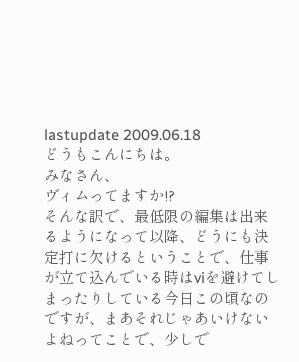lastupdate 2009.06.18
どうもこんにちは。
みなさん、
ヴィムってますか!?
そんな訳で、最低限の編集は出来るようになって以降、どうにも決定打に欠けるということで、仕事が立て込んでいる時はviを避けてしまったりしている今日この頃なのですが、まあそれじゃあいけないよねってことで、少しで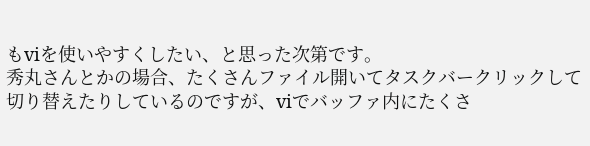もviを使いやすくしたい、と思った次第です。
秀丸さんとかの場合、たくさんファイル開いてタスクバークリックして切り替えたりしているのですが、viでバッファ内にたくさ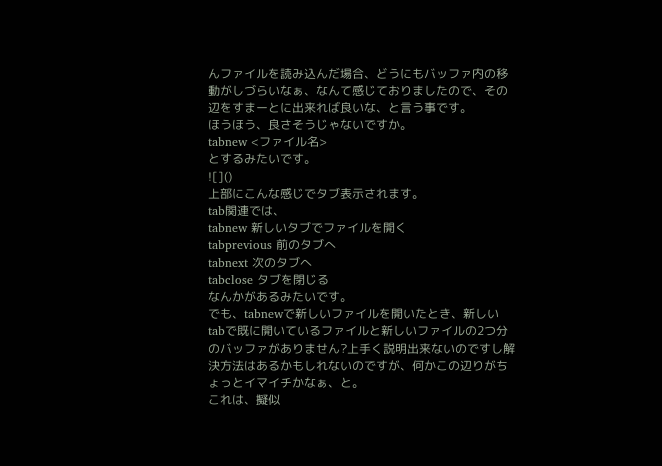んファイルを読み込んだ場合、どうにもバッファ内の移動がしづらいなぁ、なんて感じておりましたので、その辺をすまーとに出来れば良いな、と言う事です。
ほうほう、良さそうじゃないですか。
tabnew <ファイル名>
とするみたいです。
![]()
上部にこんな感じでタブ表示されます。
tab関連では、
tabnew 新しいタブでファイルを開く
tabprevious 前のタブへ
tabnext 次のタブへ
tabclose タブを閉じる
なんかがあるみたいです。
でも、tabnewで新しいファイルを開いたとき、新しいtabで既に開いているファイルと新しいファイルの2つ分のバッファがありません?上手く説明出来ないのですし解決方法はあるかもしれないのですが、何かこの辺りがちょっとイマイチかなぁ、と。
これは、擬似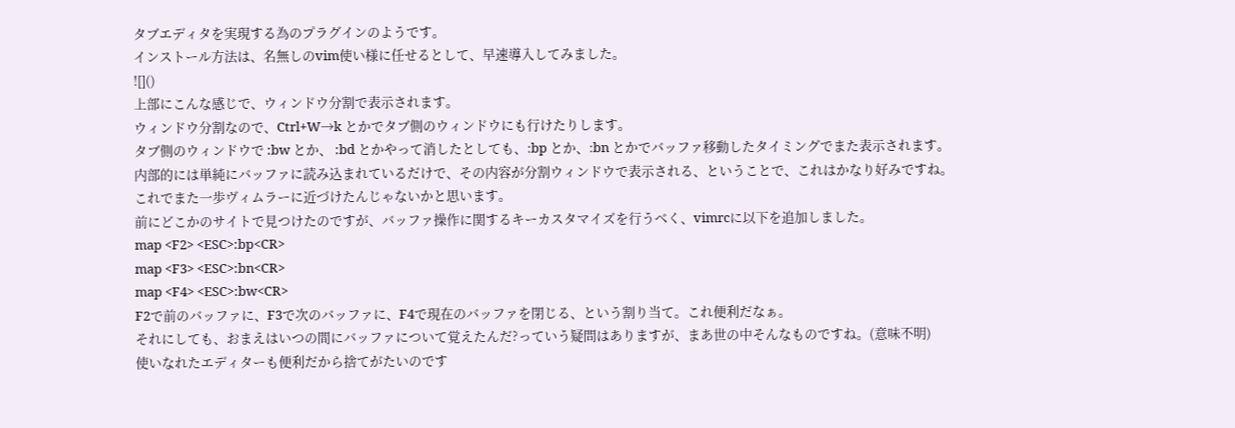タブエディタを実現する為のプラグインのようです。
インストール方法は、名無しのvim使い様に任せるとして、早速導入してみました。
![]()
上部にこんな感じで、ウィンドウ分割で表示されます。
ウィンドウ分割なので、Ctrl+W→k とかでタブ側のウィンドウにも行けたりします。
タブ側のウィンドウで :bw とか、 :bd とかやって消したとしても、:bp とか、:bn とかでバッファ移動したタイミングでまた表示されます。
内部的には単純にバッファに読み込まれているだけで、その内容が分割ウィンドウで表示される、ということで、これはかなり好みですね。
これでまた一歩ヴィムラーに近づけたんじゃないかと思います。
前にどこかのサイトで見つけたのですが、バッファ操作に関するキーカスタマイズを行うべく、vimrcに以下を追加しました。
map <F2> <ESC>:bp<CR>
map <F3> <ESC>:bn<CR>
map <F4> <ESC>:bw<CR>
F2で前のバッファに、F3で次のバッファに、F4で現在のバッファを閉じる、という割り当て。これ便利だなぁ。
それにしても、おまえはいつの間にバッファについて覚えたんだ?っていう疑問はありますが、まあ世の中そんなものですね。(意味不明)
使いなれたエディターも便利だから捨てがたいのです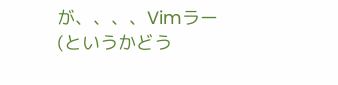が、、、、Vimラー(というかどう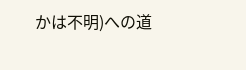かは不明)への道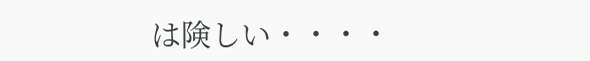は険しい・・・・